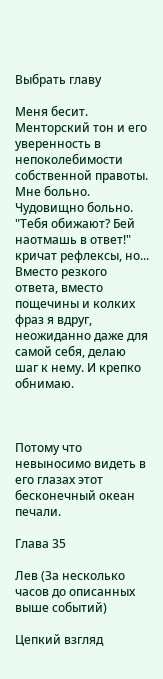Выбрать главу

Меня бесит. Менторский тон и его уверенность в непоколебимости собственной правоты. Мне больно. Чудовищно больно. "Тебя обижают? Бей наотмашь в ответ!" кричат рефлексы, но... Вместо резкого ответа, вместо пощечины и колких фраз я вдруг, неожиданно даже для самой себя, делаю шаг к нему. И крепко обнимаю.



Потому что невыносимо видеть в его глазах этот бесконечный океан печали.

Глава 35

Лев (За несколько часов до описанных выше событий)

Цепкий взгляд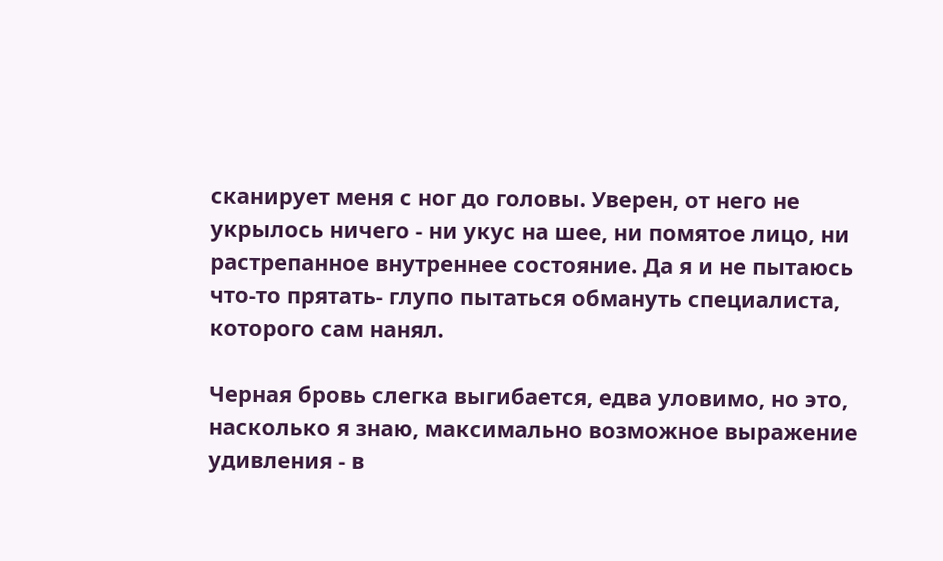сканирует меня с ног до головы. Уверен, от него не укрылось ничего - ни укус на шее, ни помятое лицо, ни растрепанное внутреннее состояние. Да я и не пытаюсь что-то прятать- глупо пытаться обмануть специалиста, которого сам нанял.

Черная бровь слегка выгибается, едва уловимо, но это, насколько я знаю, максимально возможное выражение удивления - в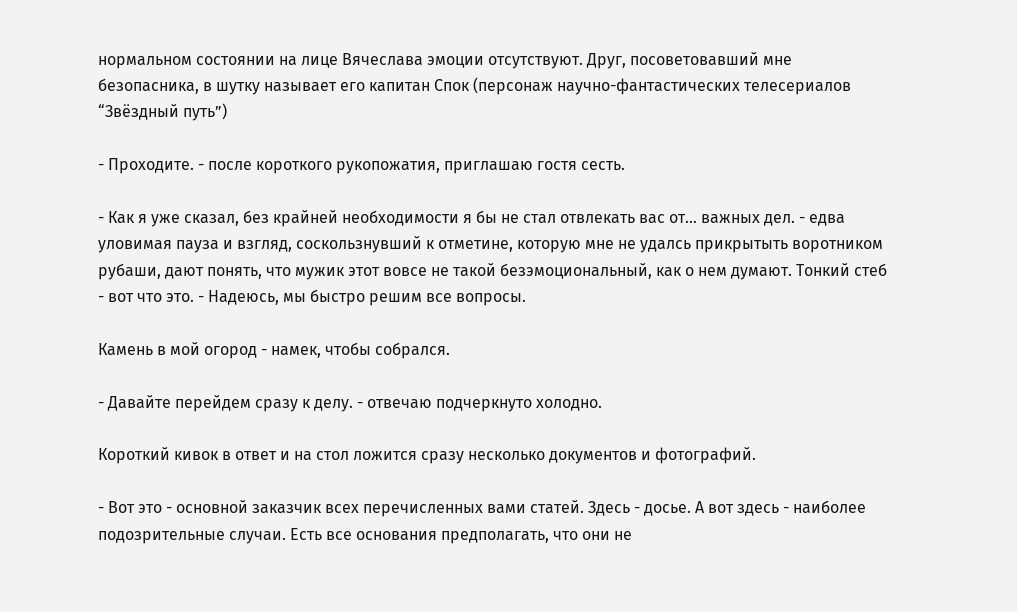нормальном состоянии на лице Вячеслава эмоции отсутствуют. Друг, посоветовавший мне безопасника, в шутку называет его капитан Спок (персонаж научно-фантастических телесериалов “Звёздный путь”)

- Проходите. - после короткого рукопожатия, приглашаю гостя сесть.

- Как я уже сказал, без крайней необходимости я бы не стал отвлекать вас от… важных дел. - едва уловимая пауза и взгляд, соскользнувший к отметине, которую мне не удалсь прикрытыть воротником рубаши, дают понять, что мужик этот вовсе не такой безэмоциональный, как о нем думают. Тонкий стеб - вот что это. - Надеюсь, мы быстро решим все вопросы.

Камень в мой огород - намек, чтобы собрался.

- Давайте перейдем сразу к делу. - отвечаю подчеркнуто холодно.

Короткий кивок в ответ и на стол ложится сразу несколько документов и фотографий.

- Вот это - основной заказчик всех перечисленных вами статей. Здесь - досье. А вот здесь - наиболее подозрительные случаи. Есть все основания предполагать, что они не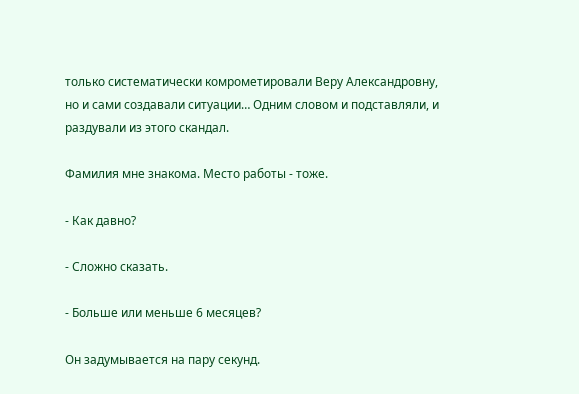только систематически комрометировали Веру Александровну, но и сами создавали ситуации… Одним словом и подставляли, и раздували из этого скандал.

Фамилия мне знакома. Место работы - тоже.

- Как давно?

- Сложно сказать.

- Больше или меньше 6 месяцев?

Он задумывается на пару секунд.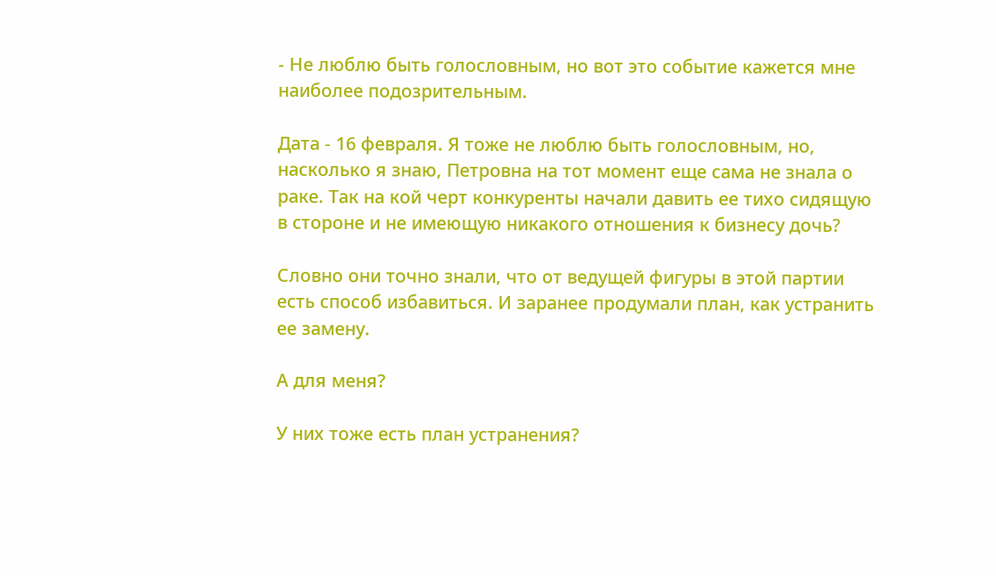- Не люблю быть голословным, но вот это событие кажется мне наиболее подозрительным.

Дата - 16 февраля. Я тоже не люблю быть голословным, но, насколько я знаю, Петровна на тот момент еще сама не знала о раке. Так на кой черт конкуренты начали давить ее тихо сидящую в стороне и не имеющую никакого отношения к бизнесу дочь?

Словно они точно знали, что от ведущей фигуры в этой партии есть способ избавиться. И заранее продумали план, как устранить ее замену.

А для меня?

У них тоже есть план устранения?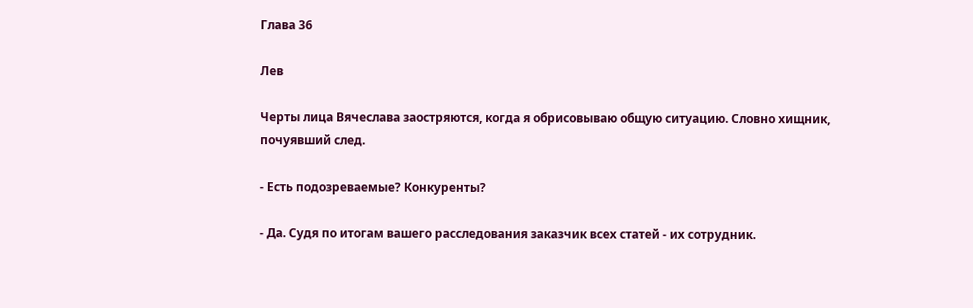Глава 36

Лев

Черты лица Вячеслава заостряются, когда я обрисовываю общую ситуацию. Словно хищник, почуявший след.

- Есть подозреваемые? Конкуренты?

- Да. Судя по итогам вашего расследования заказчик всех статей - их сотрудник.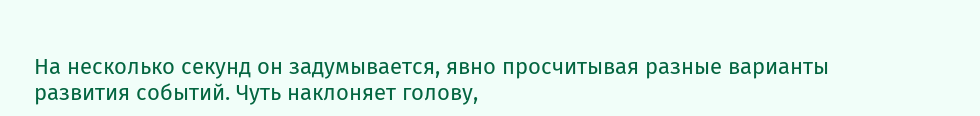На несколько секунд он задумывается, явно просчитывая разные варианты развития событий. Чуть наклоняет голову,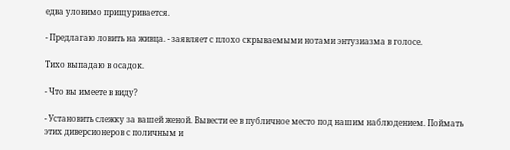едва уловимо прищуривается.

- Предлагаю ловить на живца. - заявляет с плохо скрываемыми нотами энтузиазма в голосе.

Тихо выпадаю в осадок.

- Что вы имеете в виду?

- Установить слежку за вашей женой. Вывести ее в публичное место под нашим наблюдением. Поймать этих диверсионеров с поличным и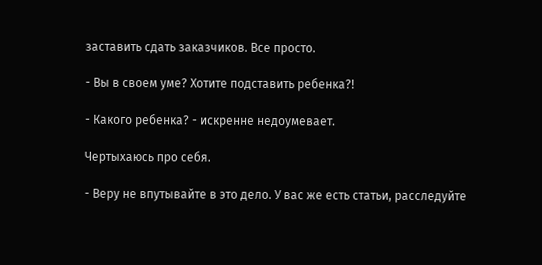заставить сдать заказчиков. Все просто.

- Вы в своем уме? Хотите подставить ребенка?!

- Какого ребенка? - искренне недоумевает.

Чертыхаюсь про себя.

- Веру не впутывайте в это дело. У вас же есть статьи, расследуйте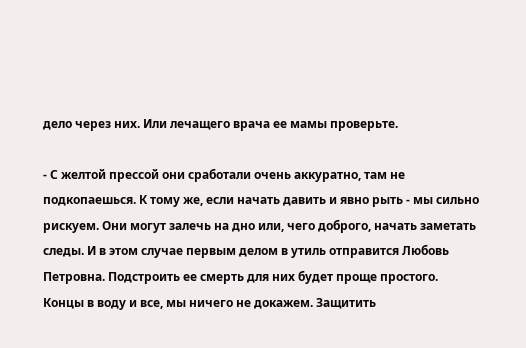дело через них. Или лечащего врача ее мамы проверьте.

- С желтой прессой они сработали очень аккуратно, там не подкопаешься. К тому же, если начать давить и явно рыть - мы сильно рискуем. Они могут залечь на дно или, чего доброго, начать заметать следы. И в этом случае первым делом в утиль отправится Любовь Петровна. Подстроить ее смерть для них будет проще простого. Концы в воду и все, мы ничего не докажем. Защитить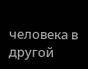человека в другой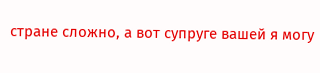стране сложно, а вот супруге вашей я могу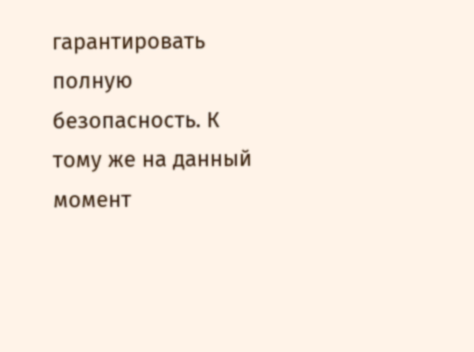гарантировать полную безопасность. К тому же на данный момент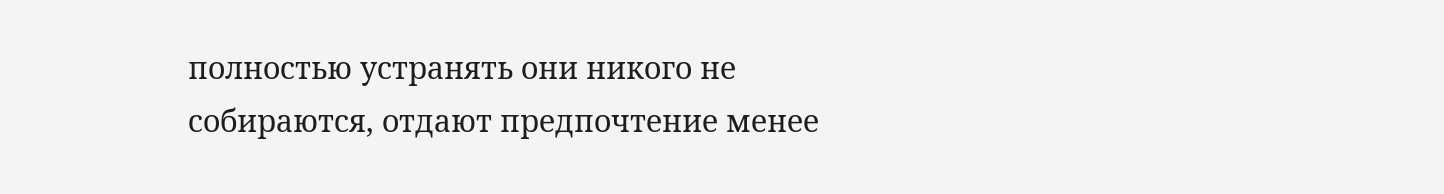полностью устранять они никого не собираются, отдают предпочтение менее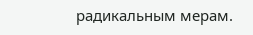радикальным мерам.